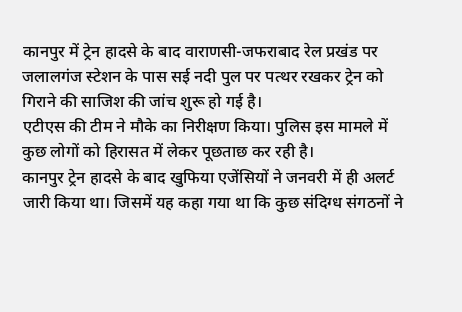कानपुर में ट्रेन हादसे के बाद वाराणसी-जफराबाद रेल प्रखंड पर जलालगंज स्टेशन के पास सई नदी पुल पर पत्थर रखकर ट्रेन को गिराने की साजिश की जांच शुरू हो गई है।
एटीएस की टीम ने मौके का निरीक्षण किया। पुलिस इस मामले में कुछ लोगों को हिरासत में लेकर पूछताछ कर रही है।
कानपुर ट्रेन हादसे के बाद खुफिया एजेंसियों ने जनवरी में ही अलर्ट जारी किया था। जिसमें यह कहा गया था कि कुछ संदिग्ध संगठनों ने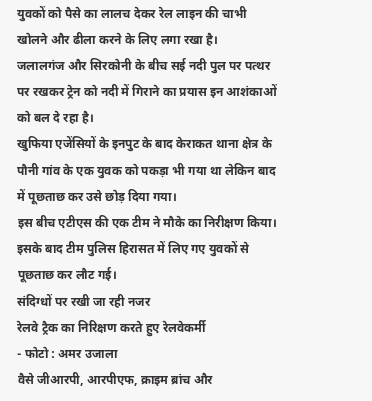युवकों को पैसे का लालच देकर रेल लाइन की चाभी खोलने और ढीला करने के लिए लगा रखा है।
जलालगंज और सिरकोनी के बीच सई नदी पुल पर पत्थर पर रखकर ट्रेन को नदी में गिराने का प्रयास इन आशंकाओं को बल दे रहा है।
खुफिया एजेंसियों के इनपुट के बाद केराकत थाना क्षेत्र के पौनी गांव के एक युवक को पकड़ा भी गया था लेकिन बाद में पूछताछ कर उसे छोड़ दिया गया।
इस बीच एटीएस की एक टीम ने मौके का निरीक्षण किया। इसके बाद टीम पुलिस हिरासत में लिए गए युवकों से पूछताछ कर लौट गई।
संदिग्धों पर रखी जा रही नजर
रेलवे ट्रैक का निरिक्षण करते हुए रेलवेकर्मी
- फोटो : अमर उजाला
वैसे जीआरपी, आरपीएफ, क्राइम ब्रांच और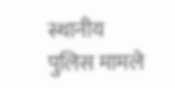स्थानीय पुलिस मामले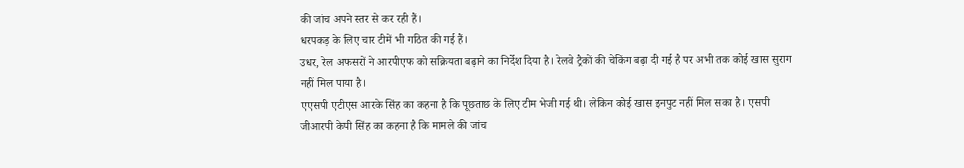की जांच अपने स्तर से कर रही हैं।
धरपकड़ के लिए चार टीमें भी गठित की गई हैं।
उधर, रेल अफसरों ने आरपीएफ को सक्रियता बढ़ाने का निर्देश दिया है। रेलवे ट्रैकों की चेकिंग बढ़ा दी गई है पर अभी तक कोई खास सुराग नहीं मिल पाया है।
एएसपी एटीएस आरके सिंह का कहना है कि पूछताछ के लिए टीम भेजी गई थी। लेकिन कोई खास इनपुट नहीं मिल सका है। एसपी जीआरपी केपी सिंह का कहना है कि मामले की जांच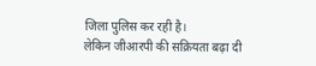जिला पुलिस कर रही है।
लेकिन जीआरपी की सक्रियता बढ़ा दी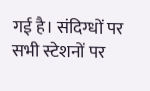गई है। संदिग्धों पर सभी स्टेशनों पर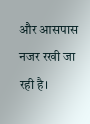और आसपास नजर रखी जा रही है।